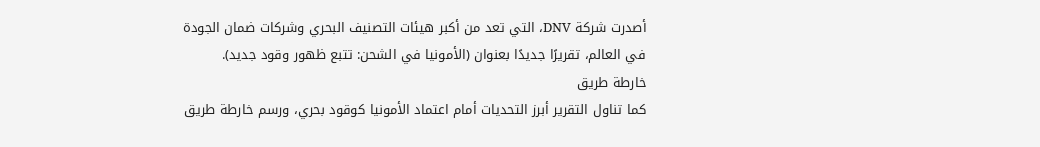أصدرت شركة DNV، التي تعد من أكبر هيئات التصنيف البحري وشركات ضمان الجودة في العالم، تقريرًا جديدًا بعنوان (الأمونيا في الشحن: تتبع ظهور وقود جديد).
خارطة طريق
كما تناول التقرير أبرز التحديات أمام اعتماد الأمونيا كوقود بحري، ورسم خارطة طريق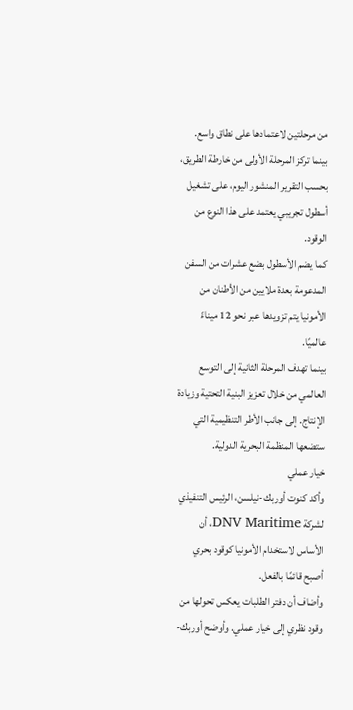من مرحلتين لاعتمادها على نطاق واسع.
بينما تركز المرحلة الأولى من خارطة الطريق، بحسب التقرير المنشور اليوم، على تشغيل أسطول تجريبي يعتمد على هذا النوع من الوقود.
كما يضم الأسطول بضع عشرات من السفن المدعومة بعدة ملايين من الأطنان من الأمونيا يتم تزويدها عبر نحو 12 ميناءً عالميًا.
بينما تهدف المرحلة الثانية إلى التوسع العالمي من خلال تعزيز البنية التحتية وزيادة الإنتاج. إلى جانب الأطر التنظيمية التي ستضعها المنظمة البحرية الدولية.
خيار عملي
وأكد كنوت أوربك-نيلسن، الرئيس التنفيذي لشركة DNV Maritime، أن الأساس لاستخدام الأمونيا كوقود بحري أصبح قائمًا بالفعل.
وأضاف أن دفتر الطلبات يعكس تحولها من وقود نظري إلى خيار عملي. وأوضح أوربك-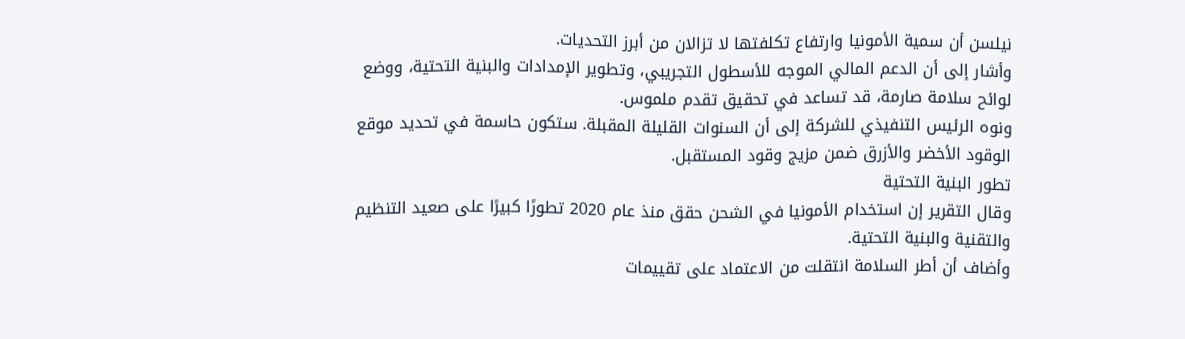نيلسن أن سمية الأمونيا وارتفاع تكلفتها لا تزالان من أبرز التحديات.
وأشار إلى أن الدعم المالي الموجه للأسطول التجريبي، وتطوير الإمدادات والبنية التحتية، ووضع لوائح سلامة صارمة، قد تساعد في تحقيق تقدم ملموس.
ونوه الرئيس التنفيذي للشركة إلى أن السنوات القليلة المقبلة. ستكون حاسمة في تحديد موقع الوقود الأخضر والأزرق ضمن مزيج وقود المستقبل.
تطور البنية التحتية
وقال التقرير إن استخدام الأمونيا في الشحن حقق منذ عام 2020 تطورًا كبيرًا على صعيد التنظيم والتقنية والبنية التحتية.
وأضاف أن أطر السلامة انتقلت من الاعتماد على تقييمات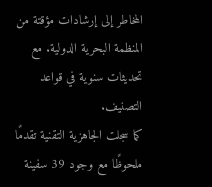المخاطر إلى إرشادات مؤقتة من المنظمة البحرية الدولية. مع تحديثات سنوية في قواعد التصنيف.
كما سجلت الجاهزية التقنية تقدمًا ملحوظًا مع وجود 39 سفينة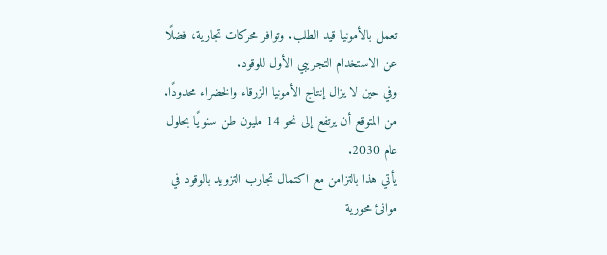تعمل بالأمونيا قيد الطلب. وتوافر محركات تجارية، فضلًا عن الاستخدام التجريبي الأول للوقود.
وفي حين لا يزال إنتاج الأمونيا الزرقاء والخضراء محدودًا. من المتوقع أن يرتفع إلى نحو 14 مليون طن سنويًا بحلول عام 2030.
يأتي هذا بالتزامن مع اكتمال تجارب التزويد بالوقود في موانئ محورية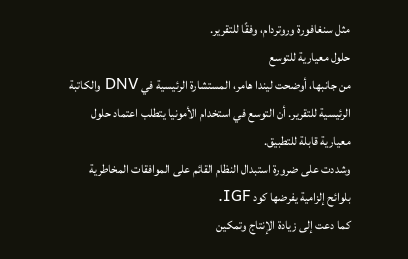مثل سنغافورة وروتردام، وفقًا للتقرير.
حلول معيارية للتوسع
من جانبها، أوضحت ليندا هامر، المستشارة الرئيسية في DNV والكاتبة الرئيسية للتقرير. أن التوسع في استخدام الأمونيا يتطلب اعتماد حلول معيارية قابلة للتطبيق.
وشددت على ضرورة استبدال النظام القائم على الموافقات المخاطرية بلوائح إلزامية يفرضها كود IGF.
كما دعت إلى زيادة الإنتاج وتمكين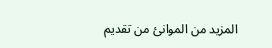المزيد من الموانئ من تقديم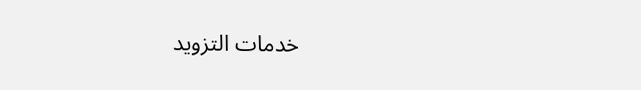خدمات التزويد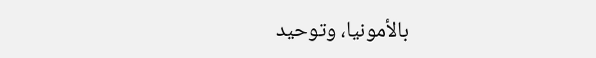بالأمونيا، وتوحيد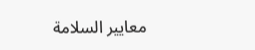معايير السلامة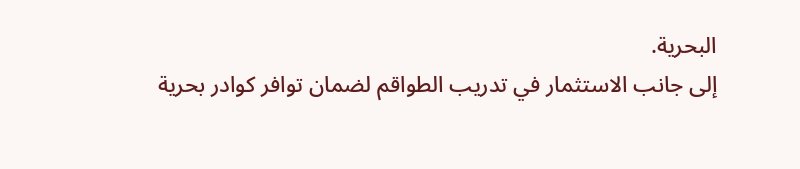البحرية.
إلى جانب الاستثمار في تدريب الطواقم لضمان توافر كوادر بحرية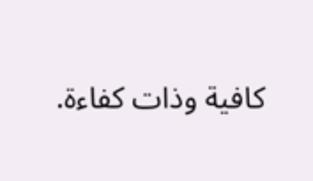كافية وذات كفاءة.